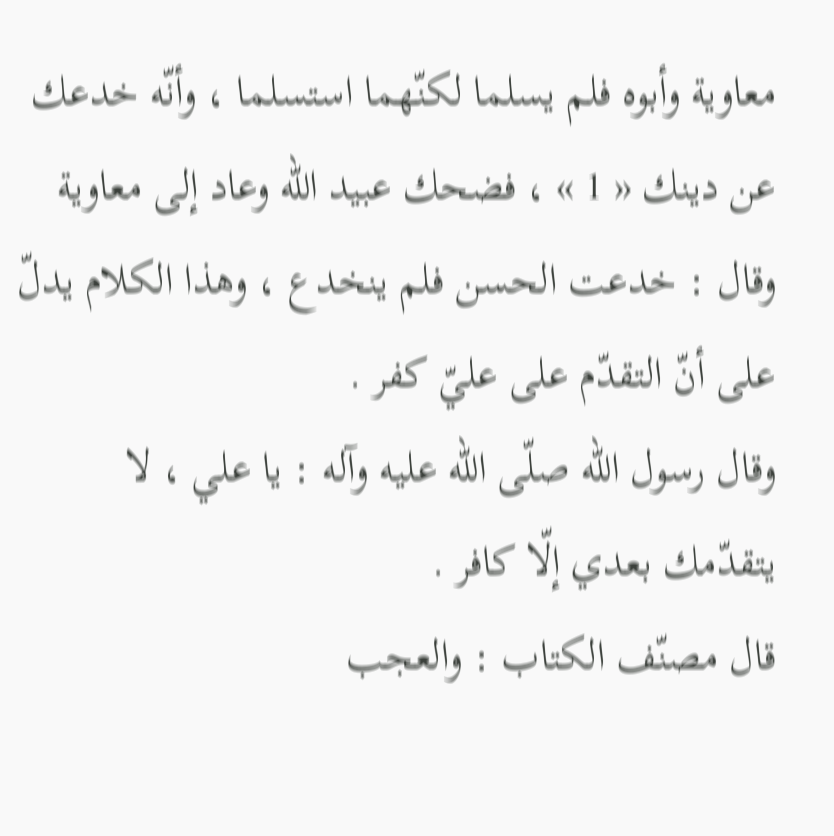معاوية وأبوه فلم يسلما لكنّهما استسلما ، وأنّه خدعك عن دينك « 1 » ، فضحك عبيد اللّه وعاد إلى معاوية وقال : خدعت الحسن فلم ينخدع ، وهذا الكلام يدلّ على أنّ التقدّم على عليّ كفر .
وقال رسول اللّه صلّى اللّه عليه وآله : يا علي ، لا يتقدّمك بعدي إلّا كافر .
قال مصنّف الكتاب : والعجب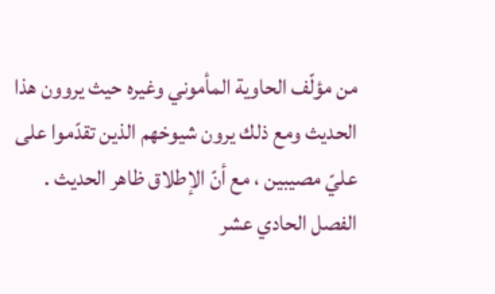من مؤلّف الحاوية المأموني وغيره حيث يروون هذا الحديث ومع ذلك يرون شيوخهم الذين تقدّموا على عليّ مصيبين ، مع أنّ الإطلاق ظاهر الحديث .
الفصل الحادي عشر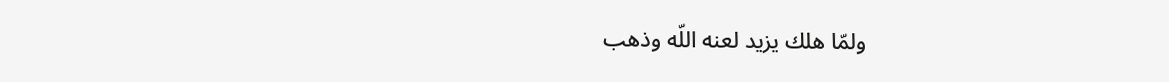ولمّا هلك يزيد لعنه اللّه وذهب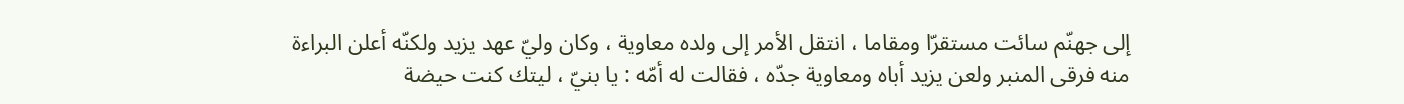إلى جهنّم سائت مستقرّا ومقاما ، انتقل الأمر إلى ولده معاوية ، وكان وليّ عهد يزيد ولكنّه أعلن البراءة منه فرقى المنبر ولعن يزيد أباه ومعاوية جدّه ، فقالت له أمّه : يا بنيّ ، ليتك كنت حيضة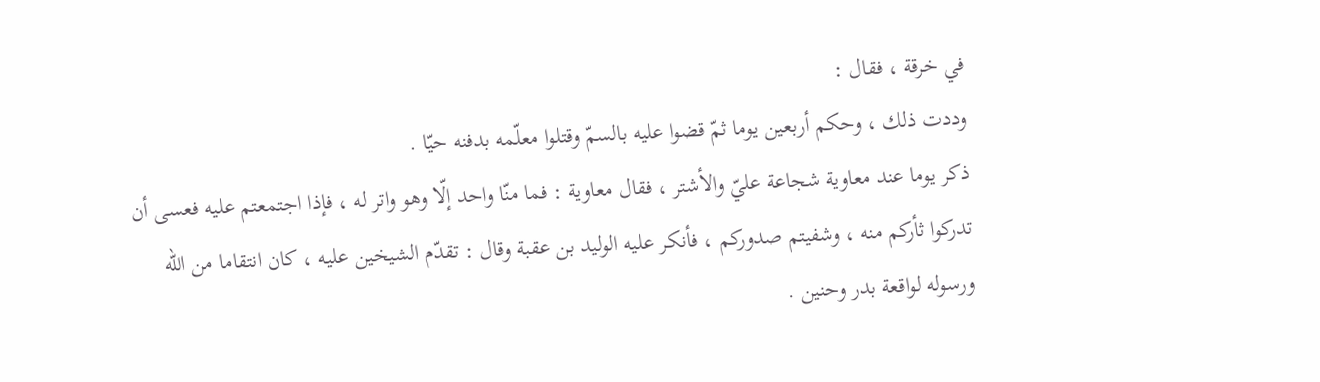في خرقة ، فقال :
وددت ذلك ، وحكم أربعين يوما ثمّ قضوا عليه بالسمّ وقتلوا معلّمه بدفنه حيّا .
ذكر يوما عند معاوية شجاعة عليّ والأشتر ، فقال معاوية : فما منّا واحد إلّا وهو واتر له ، فإذا اجتمعتم عليه فعسى أن تدركوا ثأركم منه ، وشفيتم صدوركم ، فأنكر عليه الوليد بن عقبة وقال : تقدّم الشيخين عليه ، كان انتقاما من اللّه ورسوله لواقعة بدر وحنين .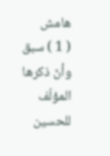هامش
( 1 ) سبق وأنّ ذكرها المؤلّف للحسين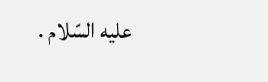عليه السّلام .